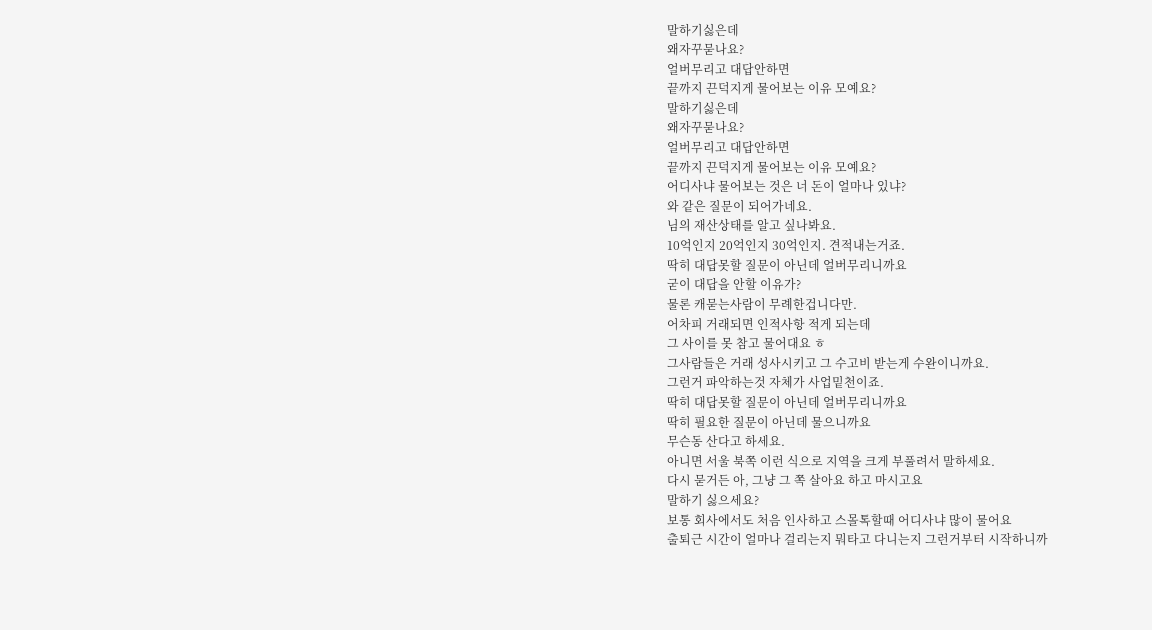말하기싫은데
왜자꾸묻나요?
얼버무리고 대답안하면
끝까지 끈덕지게 물어보는 이유 모예요?
말하기싫은데
왜자꾸묻나요?
얼버무리고 대답안하면
끝까지 끈덕지게 물어보는 이유 모예요?
어디사냐 물어보는 것은 너 돈이 얼마나 있냐?
와 같은 질문이 되어가네요.
님의 재산상태를 알고 싶나봐요.
10억인지 20억인지 30억인지. 견적내는거죠.
딱히 대답못할 질문이 아닌데 얼버무리니까요
굳이 대답을 안할 이유가?
물론 캐묻는사람이 무례한겁니다만.
어차피 거래되면 인적사항 적게 되는데
그 사이를 못 참고 물어대요 ㅎ
그사람들은 거래 성사시키고 그 수고비 받는게 수완이니까요.
그런거 파악하는것 자체가 사업밑천이죠.
딱히 대답못할 질문이 아닌데 얼버무리니까요
딱히 필요한 질문이 아닌데 물으니까요
무슨동 산다고 하세요.
아니면 서울 북쪽 이런 식으로 지역을 크게 부풀려서 말하세요.
다시 묻거든 아, 그냥 그 쪽 살아요 하고 마시고요
말하기 싫으세요?
보통 회사에서도 처음 인사하고 스몰톡할때 어디사냐 많이 물어요
출퇴근 시간이 얼마나 걸리는지 뭐타고 다니는지 그런거부터 시작하니까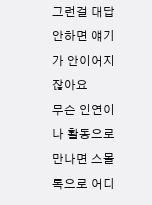그런걸 대답안하면 얘기가 안이어지잖아요
무슨 인연이나 활동으로 만나면 스몰톡으로 어디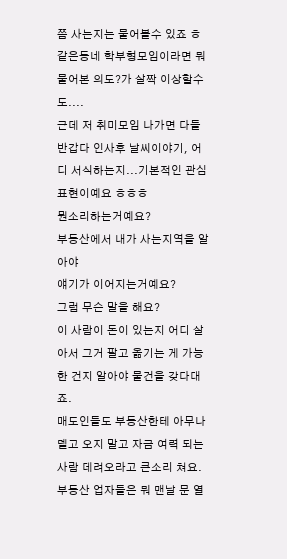쯤 사는지는 물어볼수 있죠 ㅎ 같은동네 학부형모임이라면 뭐 물어본 의도?가 살짝 이상할수도....
근데 저 취미모임 나가면 다들 반갑다 인사후 날씨이야기, 어디 서식하는지...기본적인 관심표현이예요 ㅎㅎㅎ
뭔소리하는거예요?
부동산에서 내가 사는지역을 알아야
얘기가 이어지는거예요?
그럼 무슨 말을 해요?
이 사람이 돈이 있는지 어디 살아서 그거 팔고 옮기는 게 가능한 건지 알아야 물건을 갖다대죠.
매도인들도 부동산한테 아무나 델고 오지 말고 자금 여력 되는 사람 데려오라고 큰소리 쳐요.
부동산 업자들은 뭐 맨날 문 열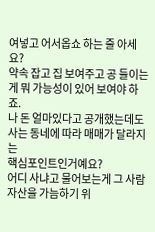여넣고 어서옵쇼 하는 줄 아세요?
약속 잡고 집 보여주고 공 들이는 게 뭐 가능성이 있어 보여야 하죠.
나 돈 얼마있다고 공개했는데도
사는 동네에 따라 매매가 달라지는
핵심포인트인거예요?
어디 사냐고 물어보는게 그 사람 자산을 가늠하기 위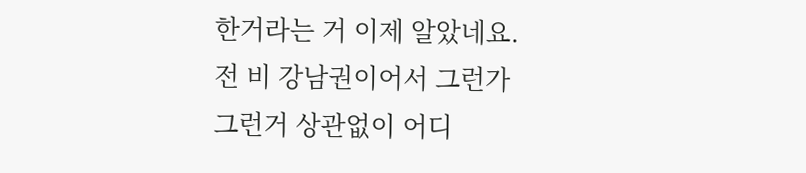한거라는 거 이제 알았네요.
전 비 강남권이어서 그런가
그런거 상관없이 어디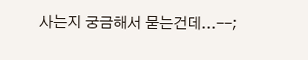사는지 궁금해서 묻는건데...--;